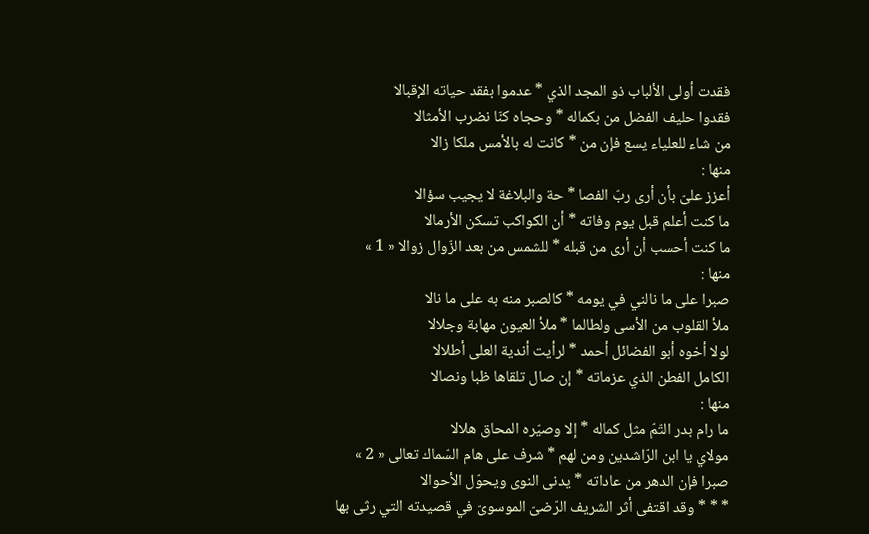فقدت أولى الألباب ذو المجد الذي * عدموا بفقد حياته الإقبالا
فقدوا حليف الفضل من بكماله * وحجاه كنّا نضرب الأمثالا
من شاء للعلياء يسع فإن من * كانت له بالأمس ملكا زالا
منها :
أعزز علىّ بأن أرى ربّ الفصا * حة والبلاغة لا يجيب سؤالا
ما كنت أعلم قبل يوم وفاته * أن الكواكب تسكن الأرمالا
ما كنت أحسب أن أرى من قبله * للشمس من بعد الزّوال زوالا « 1 »
منها :
صبرا على ما نالني في يومه * كالصبر منه به على ما نالا
ملأ القلوب من الأسى ولطالما * ملأ العيون مهابة وجلالا
لولا أخوه أبو الفضائل أحمد * لرأيت أندية العلى أطلالا
الكامل الفطن الذي عزماته * إن صال تلقاها ظبا ونصالا
منها :
ما رام بدر التّمّ مثل كماله * إلا وصيّره المحاق هلالا
مولاي يا ابن الرّاشدين ومن لهم * شرف على هام السّماك تعالى « 2 »
صبرا فإن الدهر من عاداته * يدنى النوى ويحوّل الأحوالا
* * * وقد اقتفى أثر الشريف الرّضىّ الموسوىّ في قصيدته التي رثى بها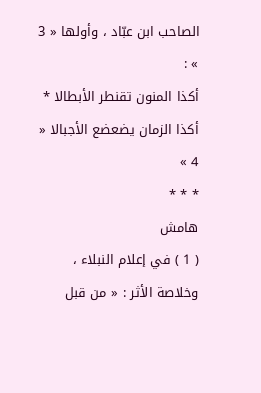الصاحب ابن عبّاد ، وأولها « 3 » :
أكذا المنون تقنطر الأبطالا * أكذا الزمان يضعضع الأجبالا « 4 »
* * *
هامش
( 1 ) في إعلام النبلاء ، وخلاصة الأثر : « من قبل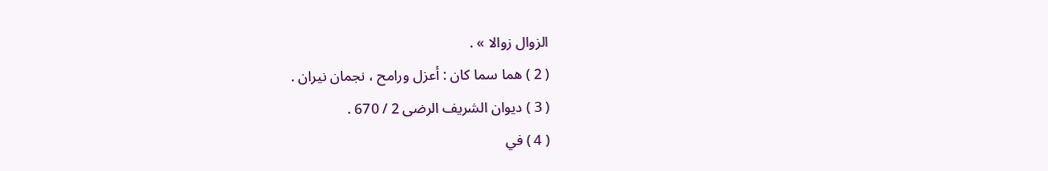الزوال زوالا » .
( 2 ) هما سما كان : أعزل ورامح ، نجمان نيران .
( 3 ) ديوان الشريف الرضى 2 / 670 .
( 4 ) في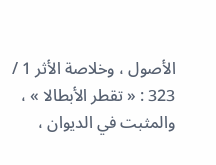الأصول ، وخلاصة الأثر 1 / 323 : « تقطر الأبطالا » ، والمثبت في الديوان ،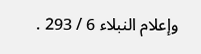وإعلام النبلاء 6 / 293 .